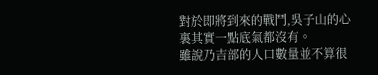對於即將到來的戰鬥,吳子山的心裏其實一點底氣都沒有。
雖說乃吉部的人口數量並不算很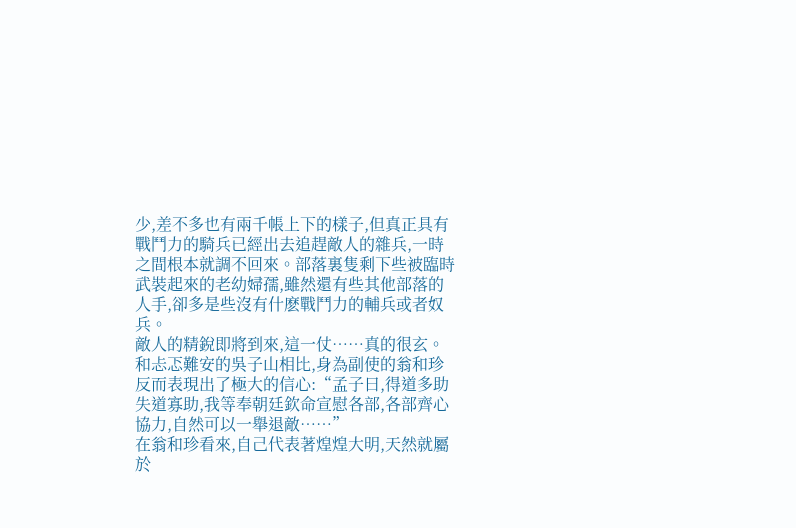少,差不多也有兩千帳上下的樣子,但真正具有戰鬥力的騎兵已經出去追趕敵人的雜兵,一時之間根本就調不回來。部落裏隻剩下些被臨時武裝起來的老幼婦孺,雖然還有些其他部落的人手,卻多是些沒有什麽戰鬥力的輔兵或者奴兵。
敵人的精銳即將到來,這一仗……真的很玄。
和忐忑難安的吳子山相比,身為副使的翁和珍反而表現出了極大的信心:“孟子曰,得道多助失道寡助,我等奉朝廷欽命宣慰各部,各部齊心協力,自然可以一舉退敵……”
在翁和珍看來,自己代表著煌煌大明,天然就屬於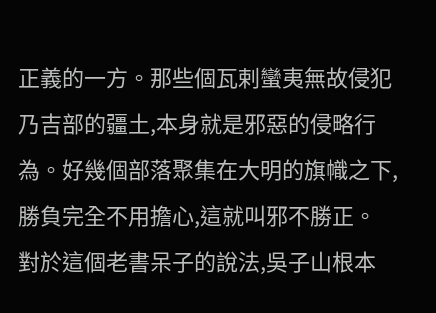正義的一方。那些個瓦剌蠻夷無故侵犯乃吉部的疆土,本身就是邪惡的侵略行為。好幾個部落聚集在大明的旗幟之下,勝負完全不用擔心,這就叫邪不勝正。
對於這個老書呆子的說法,吳子山根本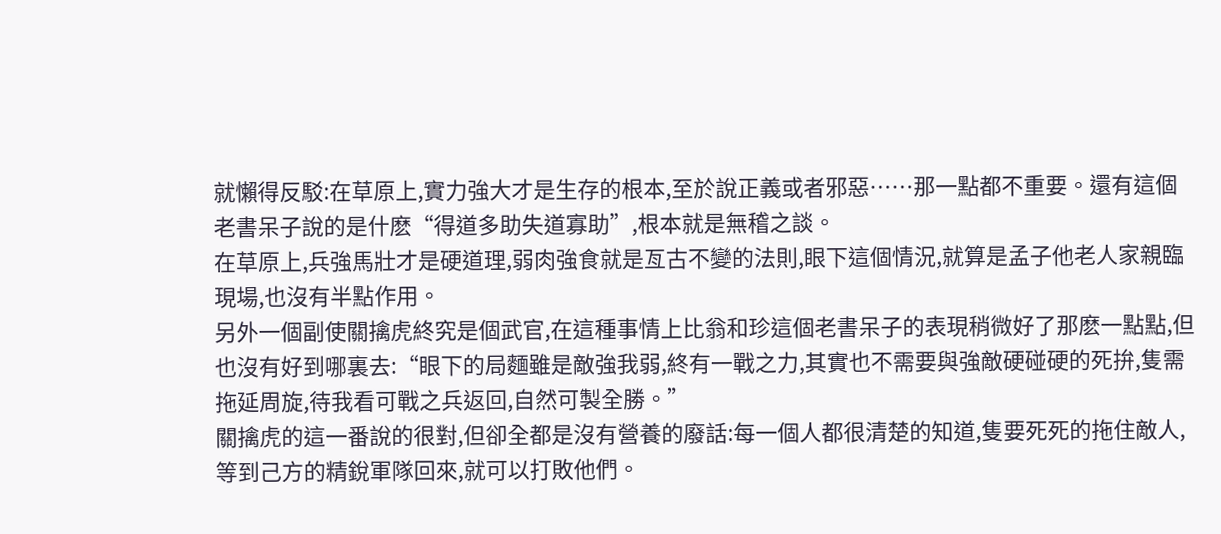就懶得反駁:在草原上,實力強大才是生存的根本,至於說正義或者邪惡……那一點都不重要。還有這個老書呆子說的是什麽“得道多助失道寡助”,根本就是無稽之談。
在草原上,兵強馬壯才是硬道理,弱肉強食就是亙古不變的法則,眼下這個情況,就算是孟子他老人家親臨現場,也沒有半點作用。
另外一個副使關擒虎終究是個武官,在這種事情上比翁和珍這個老書呆子的表現稍微好了那麽一點點,但也沒有好到哪裏去:“眼下的局麵雖是敵強我弱,終有一戰之力,其實也不需要與強敵硬碰硬的死拚,隻需拖延周旋,待我看可戰之兵返回,自然可製全勝。”
關擒虎的這一番說的很對,但卻全都是沒有營養的廢話:每一個人都很清楚的知道,隻要死死的拖住敵人,等到己方的精銳軍隊回來,就可以打敗他們。